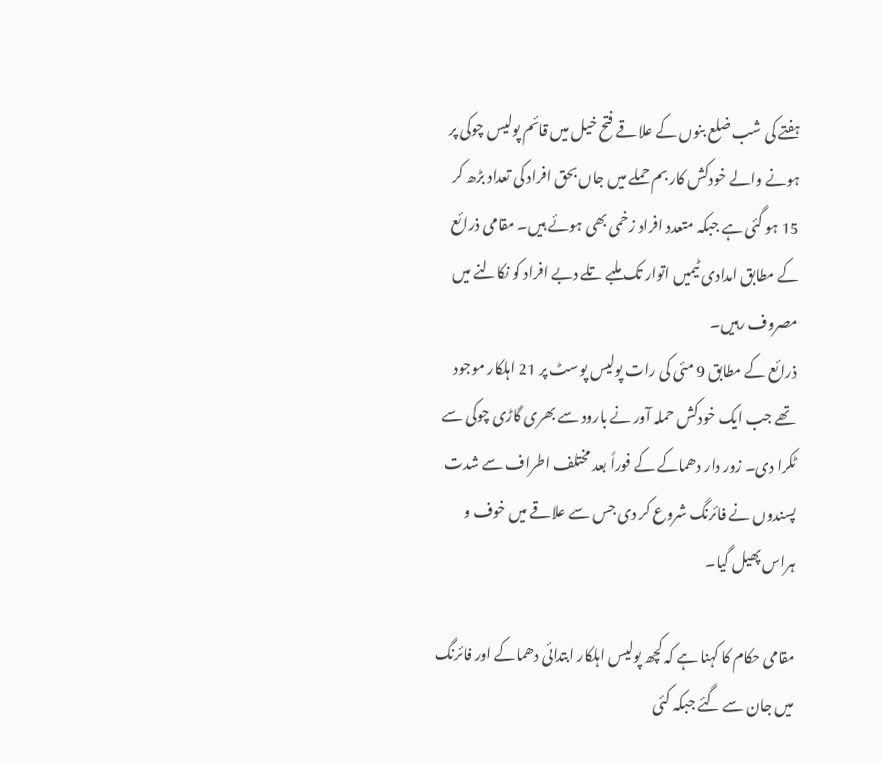ہفتے کی شب ضلع بنوں کے علاقے فتح خیل میں قائم پولیس چوکی پر ہونے والے خودکش کار بم حملے میں جاں بحق افراد کی تعداد بڑھ کر 15 ہو گئی ہے جبکہ متعدد افراد زخمی بھی ہوئے ہیں۔ مقامی ذرائع کے مطابق امدادی ٹیمیں اتوار تک ملبے تلے دبے افراد کو نکالنے میں مصروف رہیں۔
ذرائع کے مطابق 9 مئی کی رات پولیس پوسٹ پر 21 اہلکار موجود تھے جب ایک خودکش حملہ آور نے بارود سے بھری گاڑی چوکی سے ٹکرا دی۔ زور دار دھماکے کے فوراً بعد مختلف اطراف سے شدت پسندوں نے فائرنگ شروع کر دی جس سے علاقے میں خوف و ہراس پھیل گیا۔

مقامی حکام کا کہنا ہے کہ کچھ پولیس اہلکار ابتدائی دھماکے اور فائرنگ میں جان سے گئے جبکہ کئی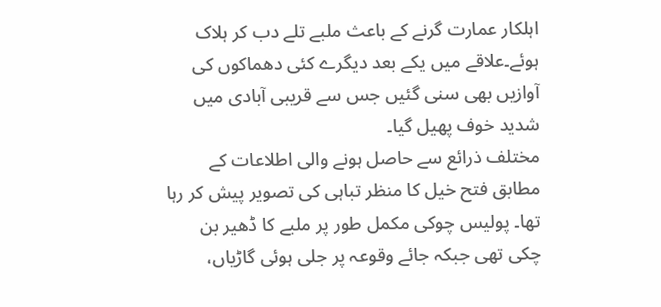اہلکار عمارت گرنے کے باعث ملبے تلے دب کر ہلاک ہوئے۔علاقے میں یکے بعد دیگرے کئی دھماکوں کی آوازیں بھی سنی گئیں جس سے قریبی آبادی میں شدید خوف پھیل گیا۔
مختلف ذرائع سے حاصل ہونے والی اطلاعات کے مطابق فتح خیل کا منظر تباہی کی تصویر پیش کر رہا تھا۔ پولیس چوکی مکمل طور پر ملبے کا ڈھیر بن چکی تھی جبکہ جائے وقوعہ پر جلی ہوئی گاڑیاں،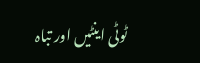ٹوٹی اینٹیں اور تباہ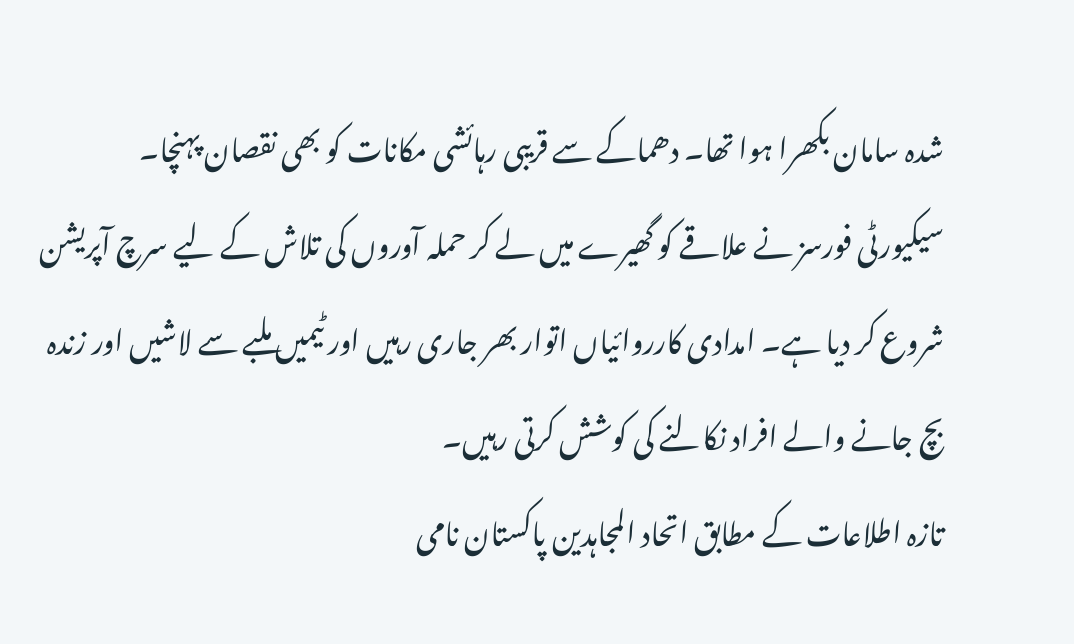شدہ سامان بکھرا ہوا تھا۔ دھماکے سے قریبی رہائشی مکانات کو بھی نقصان پہنچا۔
سیکیورٹی فورسز نے علاقے کو گھیرے میں لے کر حملہ آوروں کی تلاش کے لیے سرچ آپریشن شروع کر دیا ہے۔ امدادی کارروائیاں اتوار بھر جاری رہیں اور ٹیمیں ملبے سے لاشیں اور زندہ بچ جانے والے افراد نکالنے کی کوشش کرتی رہیں۔
تازہ اطلاعات کے مطابق اتحاد المجاہدین پاکستان نامی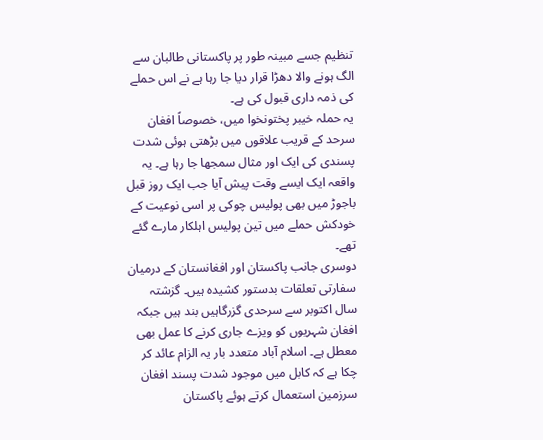تنظیم جسے مبینہ طور پر پاکستانی طالبان سے الگ ہونے والا دھڑا قرار دیا جا رہا ہے نے اس حملے کی ذمہ داری قبول کی ہے۔
یہ حملہ خیبر پختونخوا میں، خصوصاً افغان سرحد کے قریب علاقوں میں بڑھتی ہوئی شدت پسندی کی ایک اور مثال سمجھا جا رہا ہے۔ یہ واقعہ ایک ایسے وقت پیش آیا جب ایک روز قبل باجوڑ میں بھی پولیس چوکی پر اسی نوعیت کے خودکش حملے میں تین پولیس اہلکار مارے گئے تھے۔
دوسری جانب پاکستان اور افغانستان کے درمیان سفارتی تعلقات بدستور کشیدہ ہیں۔ گزشتہ سال اکتوبر سے سرحدی گزرگاہیں بند ہیں جبکہ افغان شہریوں کو ویزے جاری کرنے کا عمل بھی معطل ہے۔ اسلام آباد متعدد بار یہ الزام عائد کر چکا ہے کہ کابل میں موجود شدت پسند افغان سرزمین استعمال کرتے ہوئے پاکستان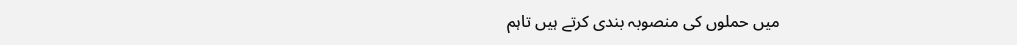میں حملوں کی منصوبہ بندی کرتے ہیں تاہم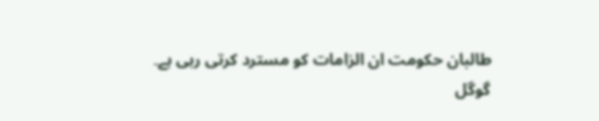طالبان حکومت ان الزامات کو مسترد کرتی رہی ہے۔
گوگل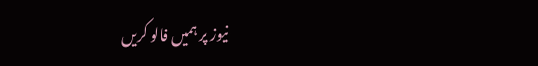نیوز پر ہمیں فالو کریں